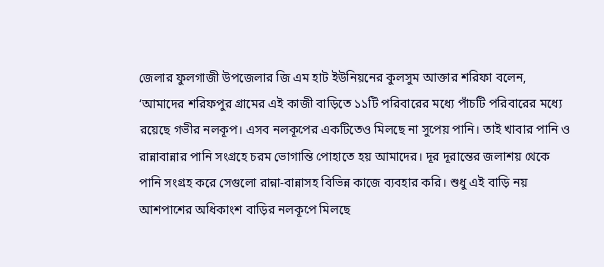জেলার ফুলগাজী উপজেলার জি এম হাট ইউনিয়নের কুলসুম আক্তার শরিফা বলেন, ‘আমাদের শরিফপুর গ্রামের এই কাজী বাড়িতে ১১টি পরিবারের মধ্যে পাঁচটি পরিবারের মধ্যে রয়েছে গভীর নলকূপ। এসব নলকূপের একটিতেও মিলছে না সুপেয় পানি। তাই খাবার পানি ও রান্নাবান্নার পানি সংগ্রহে চরম ভোগান্তি পোহাতে হয় আমাদের। দূর দূরান্তের জলাশয় থেকে পানি সংগ্রহ করে সেগুলো রান্না-বান্নাসহ বিভিন্ন কাজে ব্যবহার করি। শুধু এই বাড়ি নয় আশপাশের অধিকাংশ বাড়ির নলকূপে মিলছে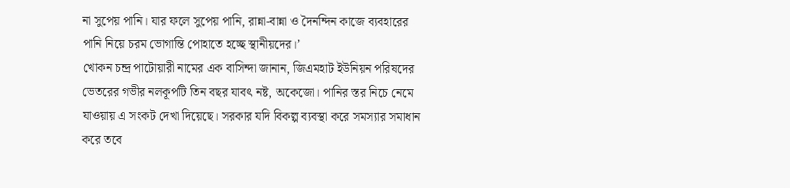না সুপেয় পানি। যার ফলে সুপেয় পানি, রান্না-বান্না ও দৈনন্দিন কাজে ব্যবহারের পানি নিয়ে চরম ভোগান্তি পোহাতে হচ্ছে স্থানীয়দের।’
খোকন চন্দ্র পাটোয়ারী নামের এক বাসিন্দা জানান, জিএমহাট ইউনিয়ন পরিষদের ভেতরের গভীর নলকূপটি তিন বছর যাবৎ নষ্ট, অকেজো। পানির স্তর নিচে নেমে যাওয়ায় এ সংকট দেখা দিয়েছে। সরকার যদি বিকল্প ব্যবস্থা করে সমস্যার সমাধান করে তবে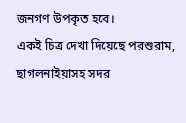জনগণ উপকৃত হবে।
একই চিত্র দেখা দিয়েছে পরশুরাম, ছাগলনাইয়াসহ সদর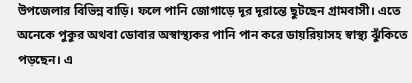উপজেলার বিভিন্ন বাড়ি। ফলে পানি জোগাড়ে দূর দূরান্তে ছুটছেন গ্রামবাসী। এতে অনেকে পুকুর অথবা ডোবার অস্বাস্থ্যকর পানি পান করে ডায়রিয়াসহ স্বাস্থ্য ঝুঁকিতে পড়ছেন। এ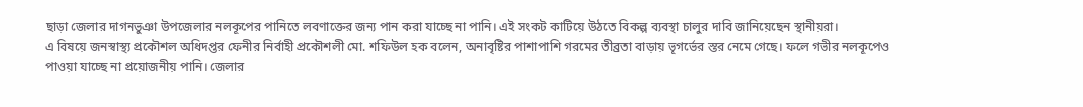ছাড়া জেলার দাগনভুঞা উপজেলার নলকূপের পানিতে লবণাক্তের জন্য পান করা যাচ্ছে না পানি। এই সংকট কাটিয়ে উঠতে বিকল্প ব্যবস্থা চালুর দাবি জানিয়েছেন স্থানীয়রা।
এ বিষয়ে জনস্বাস্থ্য প্রকৌশল অধিদপ্তর ফেনীর নির্বাহী প্রকৌশলী মো. শফিউল হক বলেন, অনাবৃষ্টির পাশাপাশি গরমের তীব্রতা বাড়ায় ভূগর্ভের স্তর নেমে গেছে। ফলে গভীর নলকূপেও পাওয়া যাচ্ছে না প্রয়োজনীয় পানি। জেলার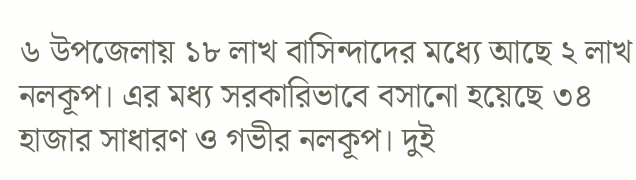৬ উপজেলায় ১৮ লাখ বাসিন্দাদের মধ্যে আছে ২ লাখ নলকূপ। এর মধ্য সরকারিভাবে বসানো হয়েছে ৩৪ হাজার সাধারণ ও গভীর নলকূপ। দুই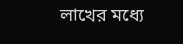লাখের মধ্যে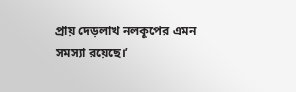প্রায় দেড়লাখ নলকূপের এমন সমস্যা রয়েছে।’